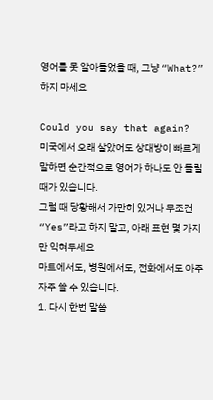영어를 못 알아들었을 때, 그냥 “What?” 하지 마세요

Could you say that again?
미국에서 오래 살았어도 상대방이 빠르게 말하면 순간적으로 영어가 하나도 안 들릴 때가 있습니다.
그럴 때 당황해서 가만히 있거나 무조건 “Yes”라고 하지 말고, 아래 표현 몇 가지만 익혀두세요
마트에서도, 병원에서도, 전화에서도 아주 자주 쓸 수 있습니다.
1. 다시 한번 말씀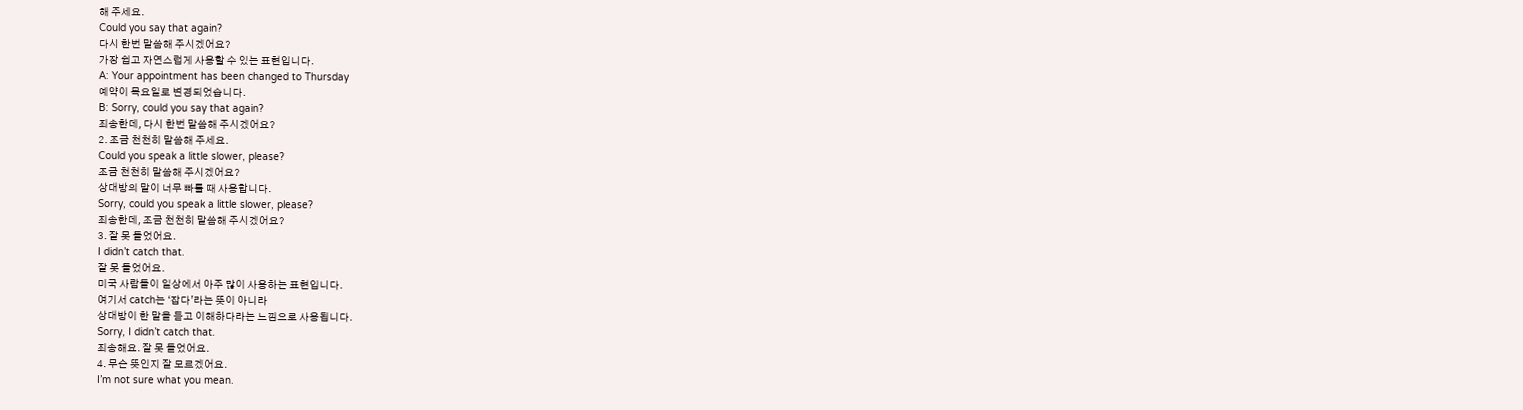해 주세요.
Could you say that again?
다시 한번 말씀해 주시겠어요?
가장 쉽고 자연스럽게 사용할 수 있는 표현입니다.
A: Your appointment has been changed to Thursday
예약이 목요일로 변경되었습니다.
B: Sorry, could you say that again?
죄송한데, 다시 한번 말씀해 주시겠어요?
2. 조금 천천히 말씀해 주세요.
Could you speak a little slower, please?
조금 천천히 말씀해 주시겠어요?
상대방의 말이 너무 빠를 때 사용합니다.
Sorry, could you speak a little slower, please?
죄송한데, 조금 천천히 말씀해 주시겠어요?
3. 잘 못 들었어요.
I didn’t catch that.
잘 못 들었어요.
미국 사람들이 일상에서 아주 많이 사용하는 표현입니다.
여기서 catch는 ‘잡다’라는 뜻이 아니라
상대방이 한 말을 듣고 이해하다라는 느낌으로 사용됩니다.
Sorry, I didn’t catch that.
죄송해요. 잘 못 들었어요.
4. 무슨 뜻인지 잘 모르겠어요.
I’m not sure what you mean.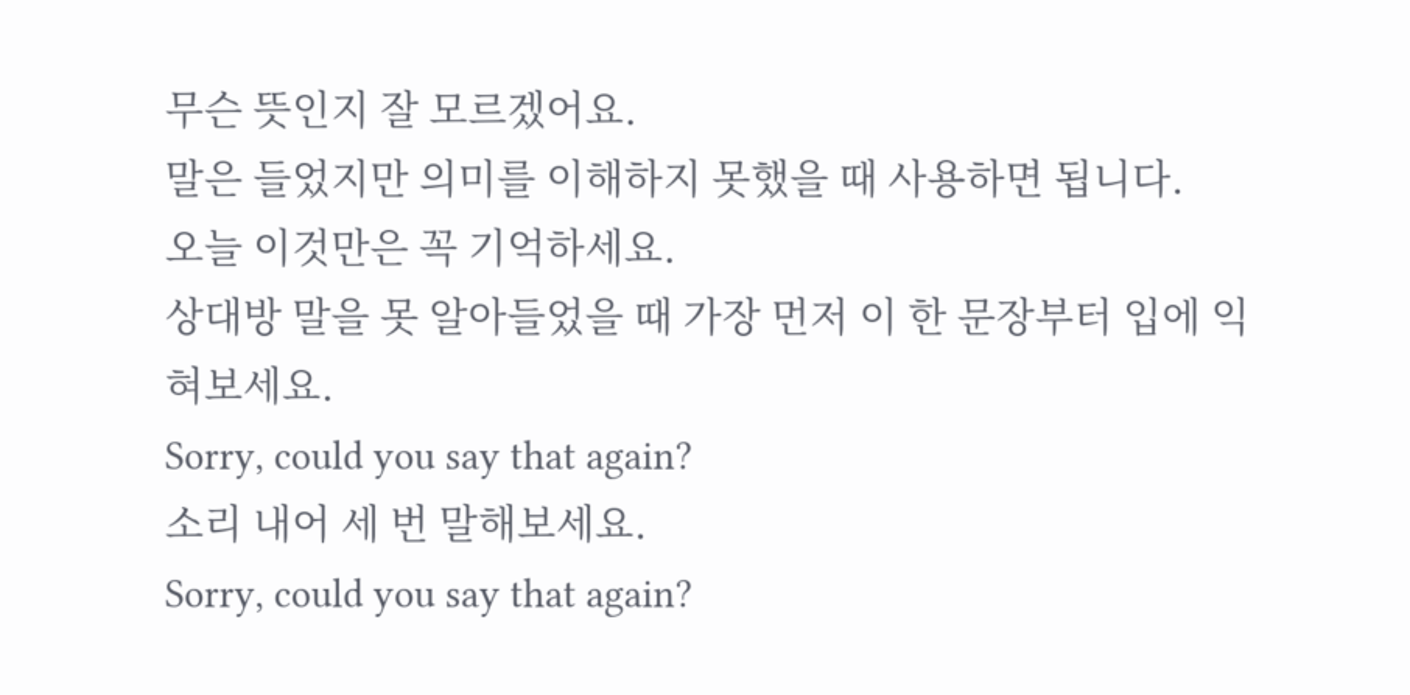무슨 뜻인지 잘 모르겠어요.
말은 들었지만 의미를 이해하지 못했을 때 사용하면 됩니다.
오늘 이것만은 꼭 기억하세요.
상대방 말을 못 알아들었을 때 가장 먼저 이 한 문장부터 입에 익혀보세요.
Sorry, could you say that again?
소리 내어 세 번 말해보세요.
Sorry, could you say that again?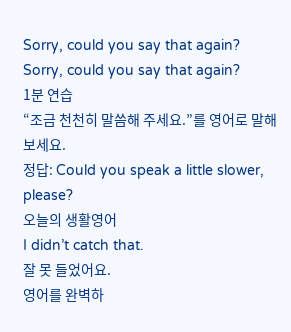Sorry, could you say that again?
Sorry, could you say that again?
1분 연습
“조금 천천히 말씀해 주세요.”를 영어로 말해보세요.
정답: Could you speak a little slower, please?
오늘의 생활영어
I didn’t catch that.
잘 못 들었어요.
영어를 완벽하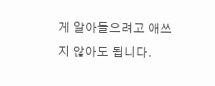게 알아들으려고 애쓰지 않아도 됩니다.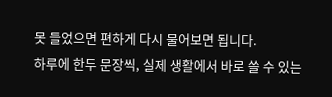못 들었으면 편하게 다시 물어보면 됩니다.
하루에 한두 문장씩, 실제 생활에서 바로 쓸 수 있는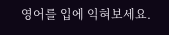영어를 입에 익혀보세요.